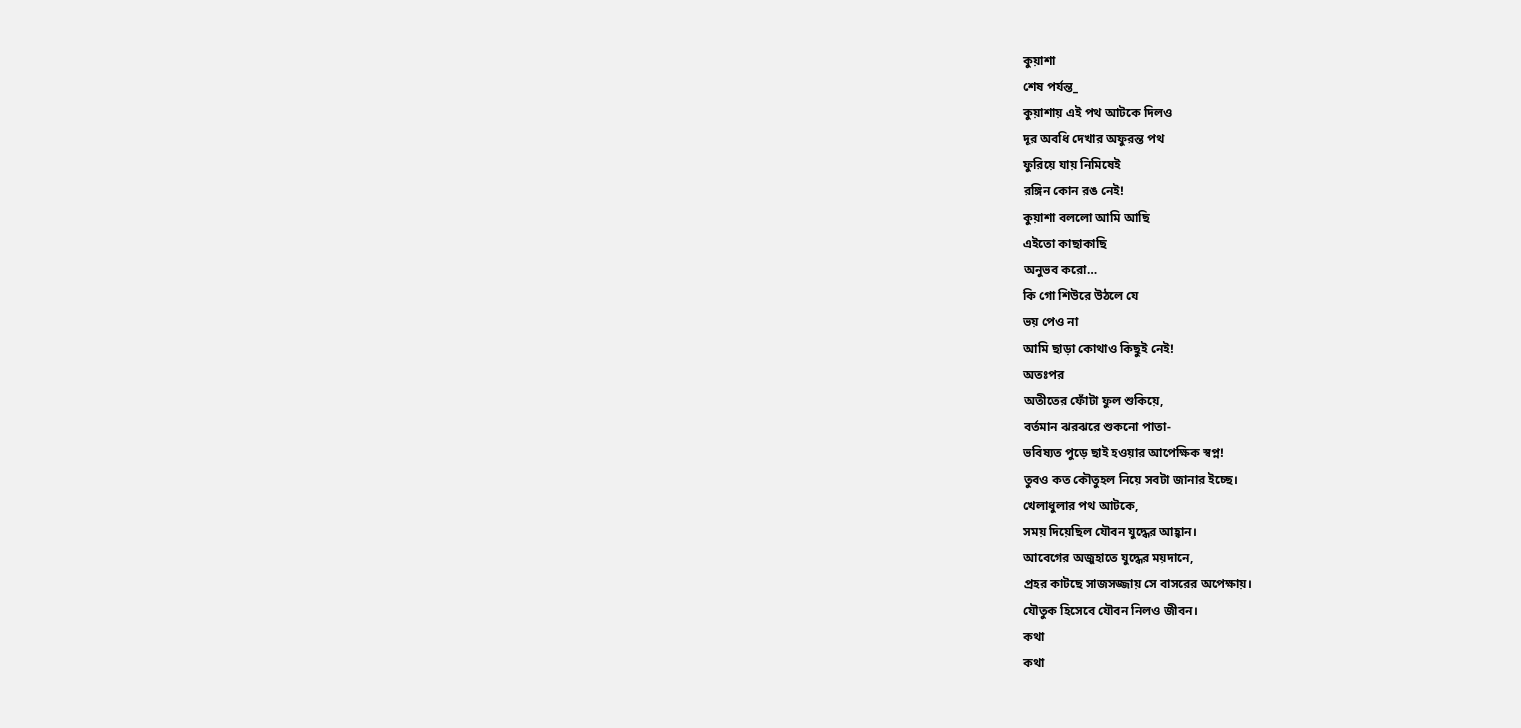কুয়াশা
শেষ পর্যন্ত_
কুয়াশায় এই পথ আটকে দিলও
দূর অবধি দেখার অফুরন্ত পথ
ফুরিয়ে যায় নিমিষেই
রঙ্গিন কোন রঙ নেই!
কুয়াশা বললো আমি আছি
এইতো কাছাকাছি
অনুভব করো…
কি গো শিউরে উঠলে যে
ভয় পেও না
আমি ছাড়া কোথাও কিছুই নেই!
অতঃপর
অতীতের ফোঁটা ফুল শুকিয়ে,
বর্তমান ঝরঝরে শুকনো পাতা-
ভবিষ্যত পুড়ে ছাই হওয়ার আপেক্ষিক স্বপ্ন!
তুবও কত কৌতুহল নিয়ে সবটা জানার ইচ্ছে।
খেলাধুলার পথ আটকে,
সময় দিয়েছিল যৌবন যুদ্ধের আহ্বান।
আবেগের অজুহাতে যুদ্ধের ময়দানে,
প্রহর কাটছে সাজসজ্জায় সে বাসরের অপেক্ষায়।
যৌতুক হিসেবে যৌবন নিলও জীবন।
কথা
কথা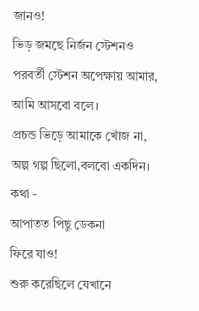জানও!
ভিড় জমছে নির্জন স্টেশনও
পরবর্তী স্টেশন অপেক্ষায় আমার,
আমি আসবো বলে।
প্রচন্ড ভিড়ে আমাকে খোঁজ না,
অল্প গল্প ছিলো,বলবো একদিন।
কথা -
আপাতত পিছু ডেকনা
ফিরে যাও!
শুরু করেছিলে যেখানে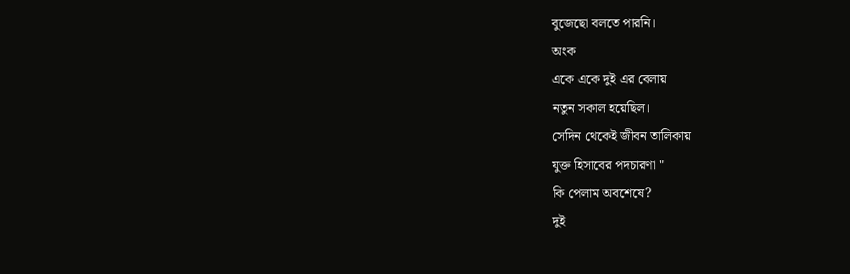বুজেছো বলতে পারনি।
অংক
একে একে দুই এর বেলায়
নতুন সকাল হয়েছিল।
সেদিন থেকেই জীবন তালিকায়
যুক্ত হিসাবের পদচারণা "
কি পেলাম অবশেষে?
দুই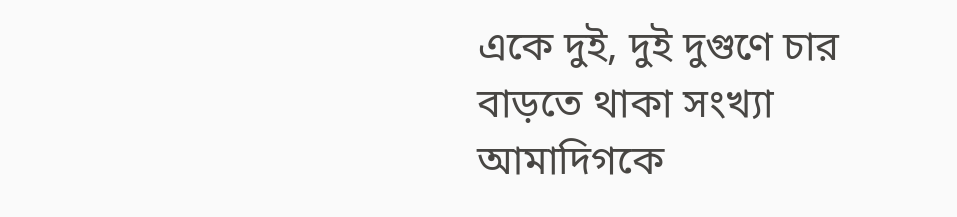একে দুই, দুই দুগুণে চার
বাড়তে থাকা সংখ্যা
আমাদিগকে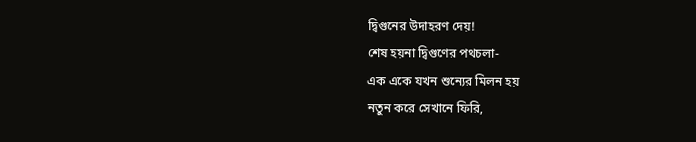দ্বিগুনের উদাহরণ দেয়!
শেষ হয়না দ্বিগুণের পথচলা-
এক একে যখন শুন্যের মিলন হয়
নতুন করে সেখানে ফিরি,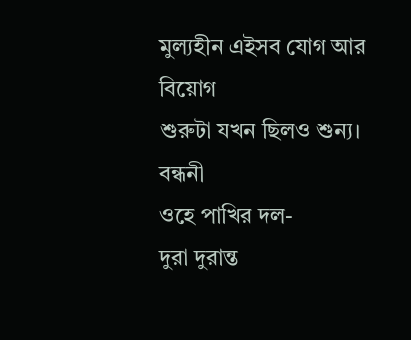মুল্যহীন এইসব যোগ আর বিয়োগ
শুরুটা যখন ছিলও শুন্য।
বন্ধনী
ওহে পাখির দল-
দুরা দুরান্ত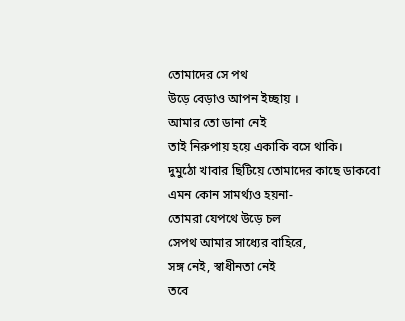তোমাদের সে পথ
উড়ে বেড়াও আপন ইচ্ছায় ।
আমার তো ডানা নেই
তাই নিরুপায় হয়ে একাকি বসে থাকি।
দুমুঠো খাবার ছিটিয়ে তোমাদের কাছে ডাকবো
এমন কোন সামর্থ্যও হয়না-
তোমরা যেপথে উড়ে চল
সেপথ আমার সাধ্যের বাহিরে,
সঙ্গ নেই, স্বাধীনতা নেই
তবে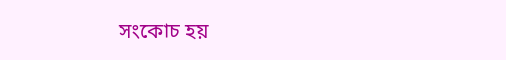সংকোচ হয়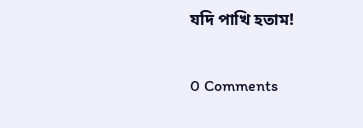যদি পাখি হতাম!

0 Comments